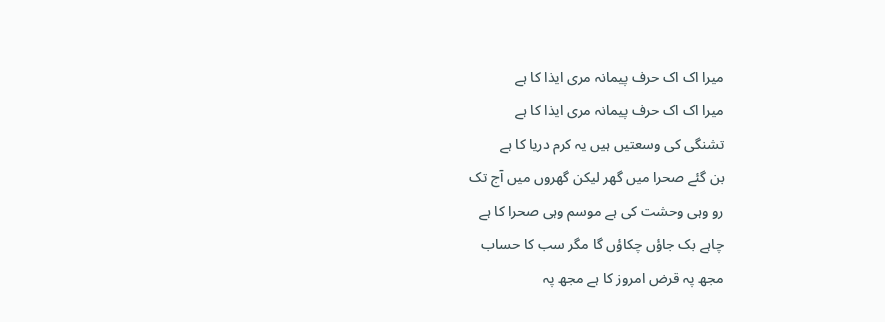میرا اک اک حرف پیمانہ مری ایذا کا ہے
میرا اک اک حرف پیمانہ مری ایذا کا ہے
تشنگی کی وسعتیں ہیں یہ کرم دریا کا ہے
بن گئے صحرا میں گھر لیکن گھروں میں آج تک
رو وہی وحشت کی ہے موسم وہی صحرا کا ہے
چاہے بک جاؤں چکاؤں گا مگر سب کا حساب
مجھ پہ قرض امروز کا ہے مجھ پہ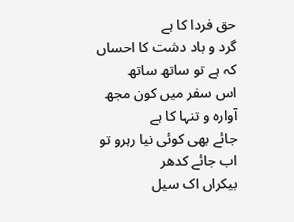حق فردا کا ہے
گرد و باد دشت کا احساں کہ ہے تو ساتھ ساتھ
اس سفر میں کون مجھ آوارہ و تنہا کا ہے
جائے بھی کوئی نیا رہرو تو اب جائے کدھر
بیکراں اک سیل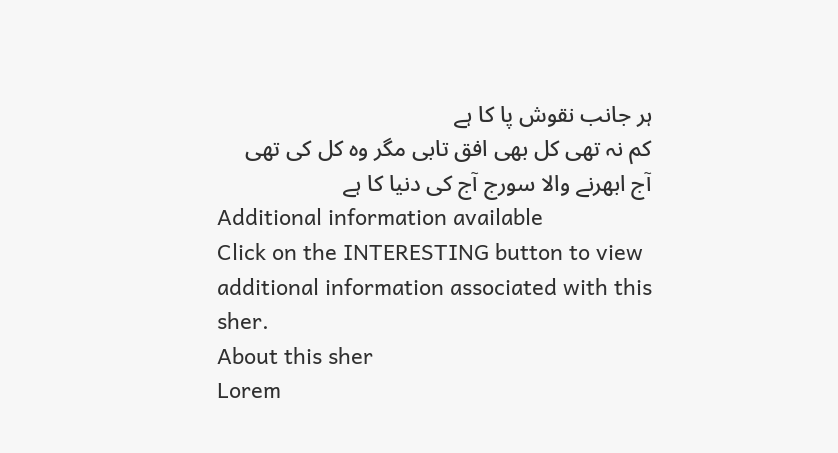ہر جانب نقوش پا کا ہے
کم نہ تھی کل بھی افق تابی مگر وہ کل کی تھی
آج ابھرنے والا سورج آج کی دنیا کا ہے
Additional information available
Click on the INTERESTING button to view additional information associated with this sher.
About this sher
Lorem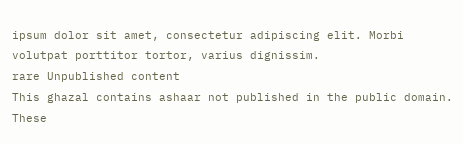ipsum dolor sit amet, consectetur adipiscing elit. Morbi volutpat porttitor tortor, varius dignissim.
rare Unpublished content
This ghazal contains ashaar not published in the public domain. These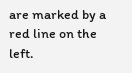are marked by a red line on the left.